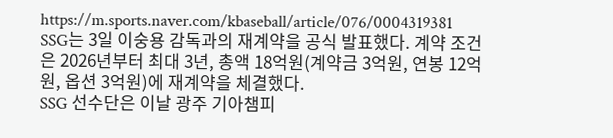https://m.sports.naver.com/kbaseball/article/076/0004319381
SSG는 3일 이숭용 감독과의 재계약을 공식 발표했다. 계약 조건은 2026년부터 최대 3년, 총액 18억원(계약금 3억원, 연봉 12억원, 옵션 3억원)에 재계약을 체결했다.
SSG 선수단은 이날 광주 기아챔피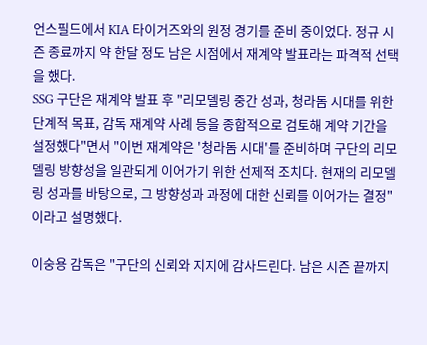언스필드에서 KIA 타이거즈와의 원정 경기를 준비 중이었다. 정규 시즌 종료까지 약 한달 정도 남은 시점에서 재계약 발표라는 파격적 선택을 했다.
SSG 구단은 재계약 발표 후 "리모델링 중간 성과, 청라돔 시대를 위한 단계적 목표, 감독 재계약 사례 등을 종합적으로 검토해 계약 기간을 설정했다"면서 "이번 재계약은 '청라돔 시대'를 준비하며 구단의 리모델링 방향성을 일관되게 이어가기 위한 선제적 조치다. 현재의 리모델링 성과를 바탕으로, 그 방향성과 과정에 대한 신뢰를 이어가는 결정"이라고 설명했다.

이숭용 감독은 "구단의 신뢰와 지지에 감사드린다. 남은 시즌 끝까지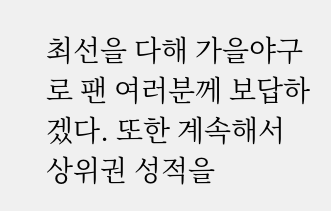최선을 다해 가을야구로 팬 여러분께 보답하겠다. 또한 계속해서 상위권 성적을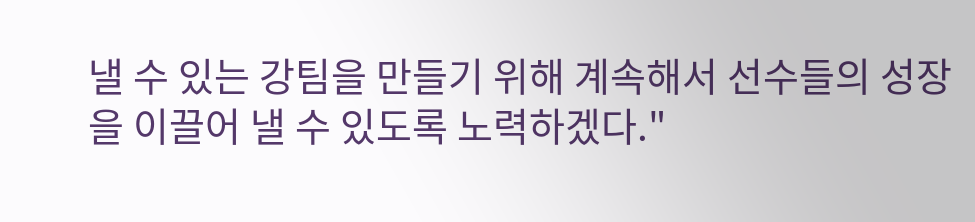낼 수 있는 강팀을 만들기 위해 계속해서 선수들의 성장을 이끌어 낼 수 있도록 노력하겠다."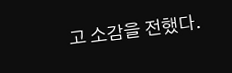고 소감을 전했다.